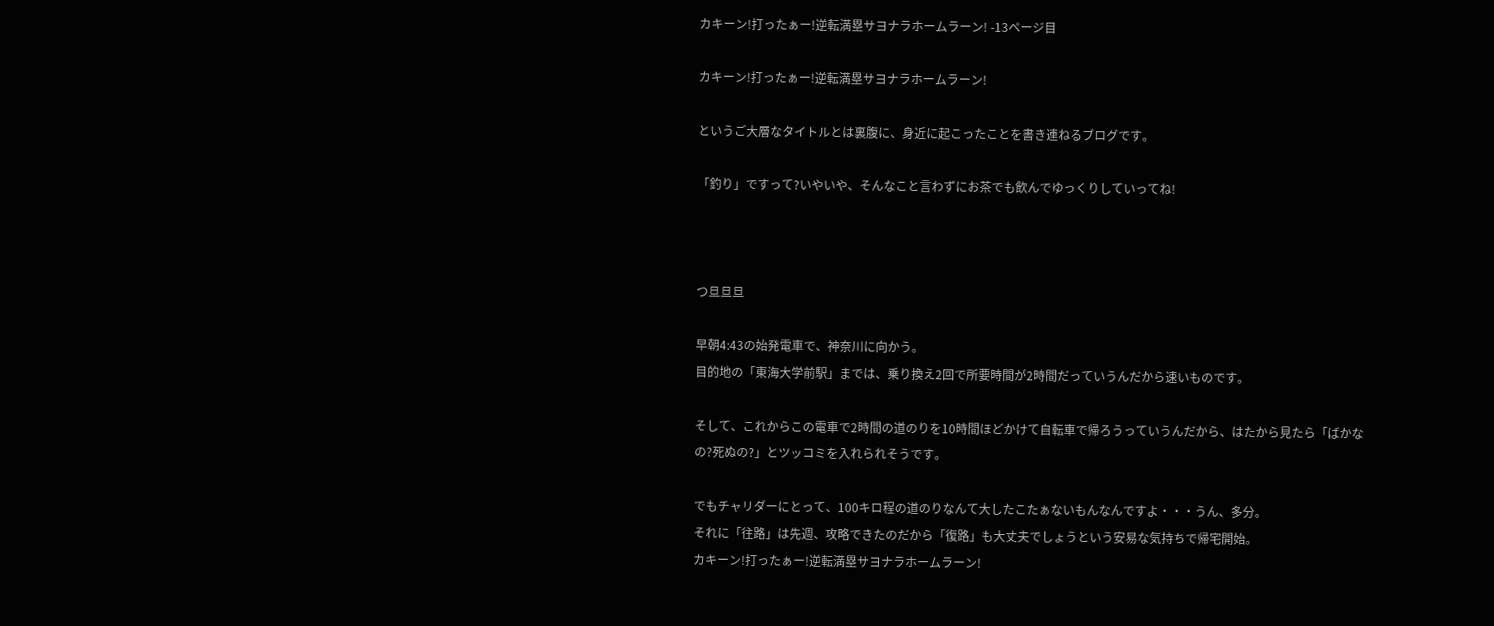カキーン!打ったぁー!逆転満塁サヨナラホームラーン! -13ページ目

カキーン!打ったぁー!逆転満塁サヨナラホームラーン!

というご大層なタイトルとは裏腹に、身近に起こったことを書き連ねるブログです。

「釣り」ですって?いやいや、そんなこと言わずにお茶でも飲んでゆっくりしていってね!



つ旦旦旦

早朝4:43の始発電車で、神奈川に向かう。
目的地の「東海大学前駅」までは、乗り換え2回で所要時間が2時間だっていうんだから速いものです。

そして、これからこの電車で2時間の道のりを10時間ほどかけて自転車で帰ろうっていうんだから、はたから見たら「ばかなの?死ぬの?」とツッコミを入れられそうです。

でもチャリダーにとって、100キロ程の道のりなんて大したこたぁないもんなんですよ・・・うん、多分。
それに「往路」は先週、攻略できたのだから「復路」も大丈夫でしょうという安易な気持ちで帰宅開始。
カキーン!打ったぁー!逆転満塁サヨナラホームラーン!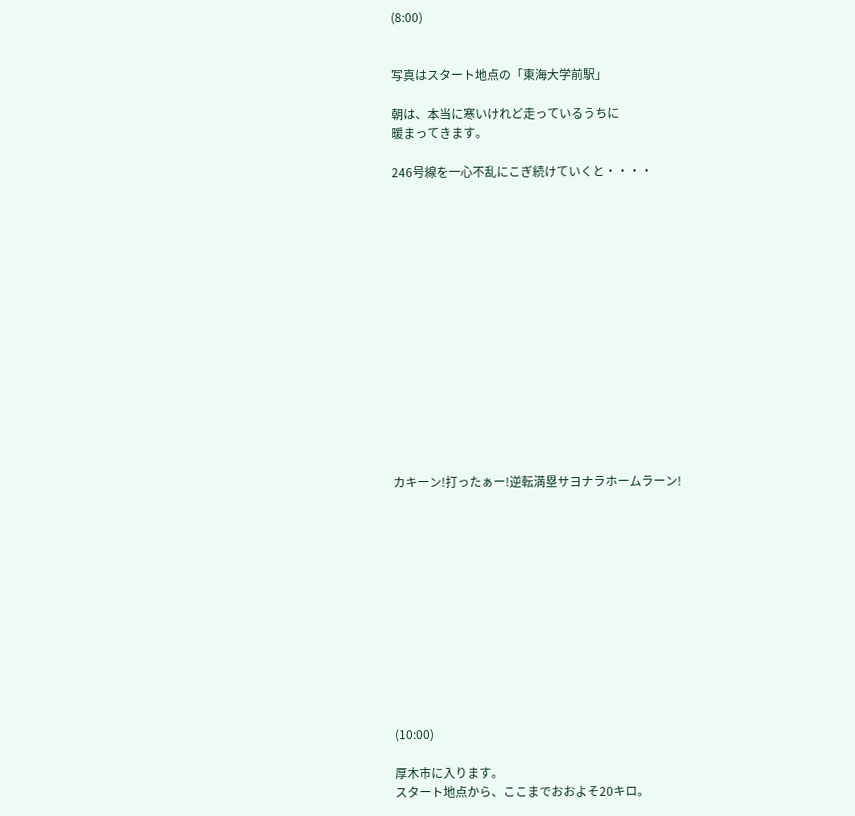(8:00)


写真はスタート地点の「東海大学前駅」

朝は、本当に寒いけれど走っているうちに
暖まってきます。

246号線を一心不乱にこぎ続けていくと・・・・















カキーン!打ったぁー!逆転満塁サヨナラホームラーン!












(10:00)

厚木市に入ります。
スタート地点から、ここまでおおよそ20キロ。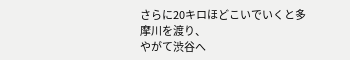さらに20キロほどこいでいくと多摩川を渡り、
やがて渋谷へ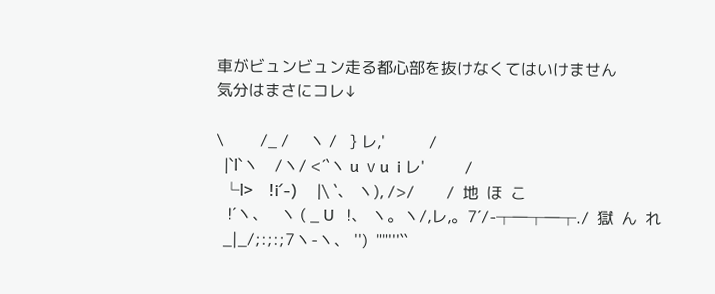車がビュンビュン走る都心部を抜けなくてはいけません
気分はまさにコレ↓

\         /_ /     ヽ /   } レ,'           /
  |`l`ヽ    /ヽ/ <´`ヽ u  ∨ u  i レ'          /
  └l>    !i´-)     |\ `、 ヽ), />/        /  地  ほ  こ
   !´ヽ、   ヽ ( _ U   !、 ヽ。ヽ/,レ,。7´/-┬―┬―┬./  獄  ん  れ
  _|_/;:;:;7ヽ-ヽ、 '')  ""'''``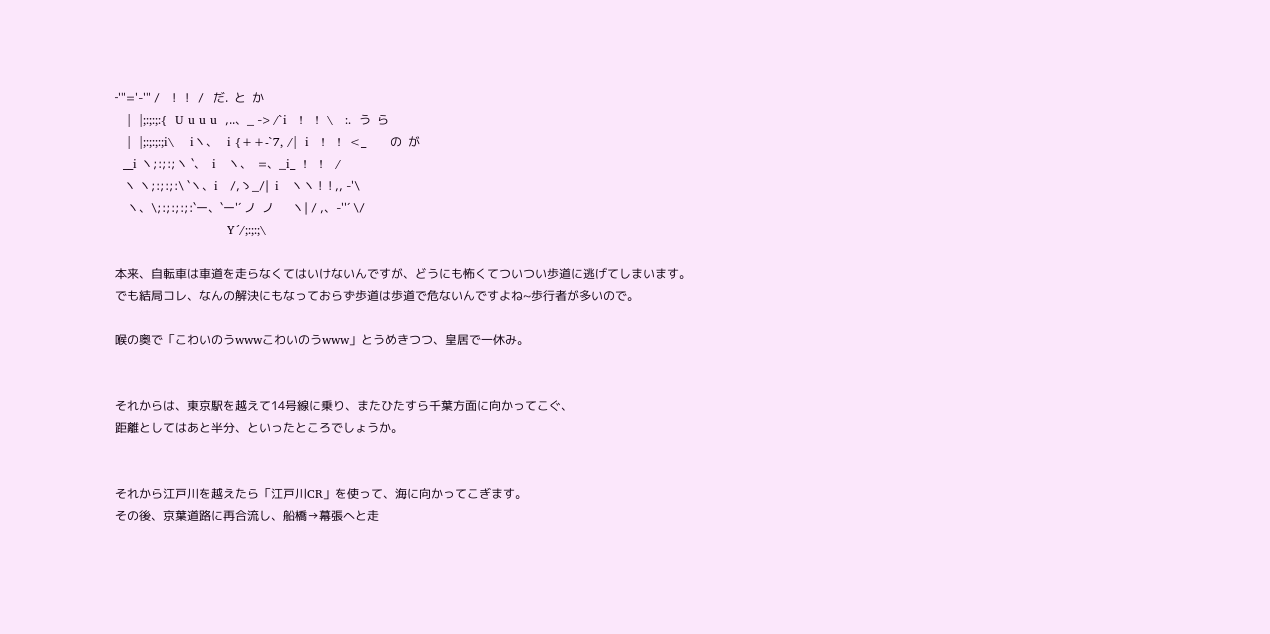‐'"='-'" /    !   !   /   だ.  と  か
   |  |;:;:;:{  U u u u  ,..、_ -> /`i   !   !  \   :.  う  ら
   |  |;:;:;:;i\    iヽ、   i {++-`7, /|  i   !   !  <_      の  が
  __i ヽ;:;:;ヽ `、  i   ヽ、  =、_i_  !   !   /
   ヽ ヽ;:;:;:\ `ヽ、i   /,ゝ_/|  i   ヽヽ !  ! ,, -'\
    ヽ、\;:;:;:;:`ー、`ー'´ ノ  ノ      ヽ| / ,、-''´ \/
                            Y´/;:;:;\

本来、自転車は車道を走らなくてはいけないんですが、どうにも怖くてついつい歩道に逃げてしまいます。
でも結局コレ、なんの解決にもなっておらず歩道は歩道で危ないんですよね~歩行者が多いので。

喉の奥で「こわいのうwwwこわいのうwww」とうめきつつ、皇居で一休み。


それからは、東京駅を越えて14号線に乗り、またひたすら千葉方面に向かってこぐ、
距離としてはあと半分、といったところでしょうか。


それから江戸川を越えたら「江戸川CR」を使って、海に向かってこぎます。
その後、京葉道路に再合流し、船橋→幕張へと走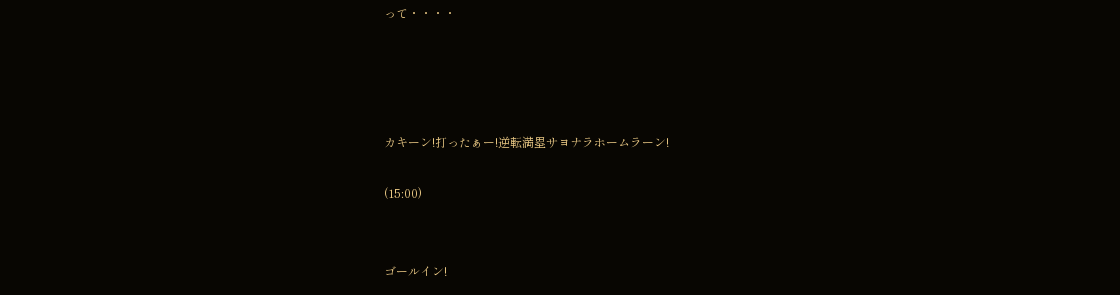って・・・・




カキーン!打ったぁー!逆転満塁サヨナラホームラーン!

(15:00)


ゴールイン!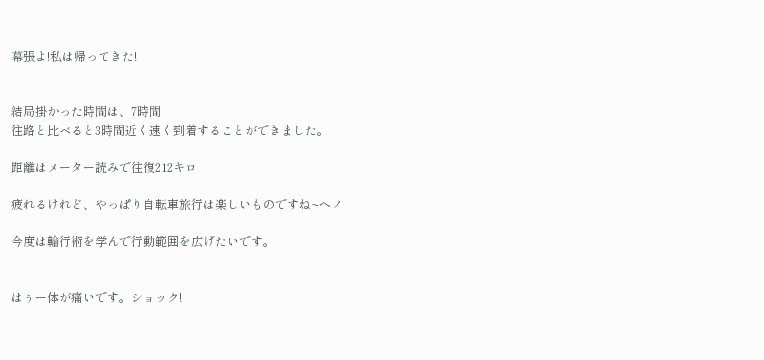幕張よ!私は帰ってきた!


結局掛かった時間は、7時間
往路と比べると3時間近く速く到着することができました。

距離はメーター読みで往復212キロ

疲れるけれど、やっぱり自転車旅行は楽しいものですね~ヘノ

今度は輪行術を学んで行動範囲を広げたいです。


はぅー体が痛いです。ショック!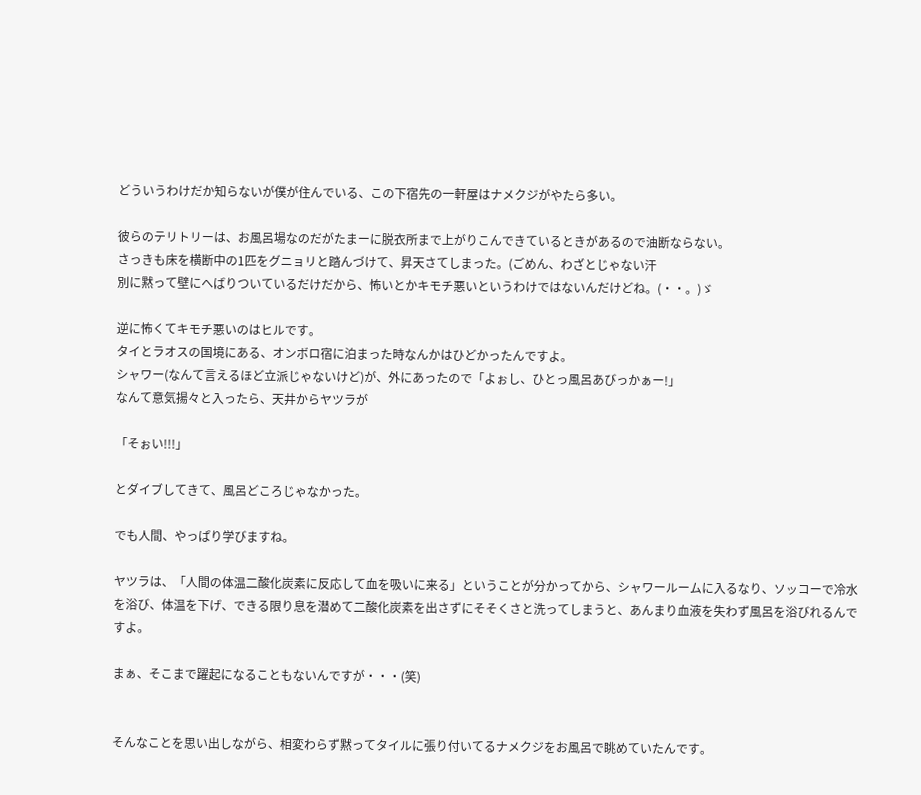どういうわけだか知らないが僕が住んでいる、この下宿先の一軒屋はナメクジがやたら多い。

彼らのテリトリーは、お風呂場なのだがたまーに脱衣所まで上がりこんできているときがあるので油断ならない。
さっきも床を横断中の1匹をグニョリと踏んづけて、昇天さてしまった。(ごめん、わざとじゃない汗
別に黙って壁にへばりついているだけだから、怖いとかキモチ悪いというわけではないんだけどね。(・・。)ゞ

逆に怖くてキモチ悪いのはヒルです。
タイとラオスの国境にある、オンボロ宿に泊まった時なんかはひどかったんですよ。
シャワー(なんて言えるほど立派じゃないけど)が、外にあったので「よぉし、ひとっ風呂あびっかぁー!」
なんて意気揚々と入ったら、天井からヤツラが

「そぉい!!!」

とダイブしてきて、風呂どころじゃなかった。

でも人間、やっぱり学びますね。

ヤツラは、「人間の体温二酸化炭素に反応して血を吸いに来る」ということが分かってから、シャワールームに入るなり、ソッコーで冷水を浴び、体温を下げ、できる限り息を潜めて二酸化炭素を出さずにそそくさと洗ってしまうと、あんまり血液を失わず風呂を浴びれるんですよ。

まぁ、そこまで躍起になることもないんですが・・・(笑)


そんなことを思い出しながら、相変わらず黙ってタイルに張り付いてるナメクジをお風呂で眺めていたんです。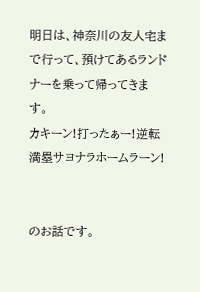明日は、神奈川の友人宅まで行って、預けてあるランドナーを乗って帰ってきます。
カキーン!打ったぁー!逆転満塁サヨナラホームラーン!


のお話です。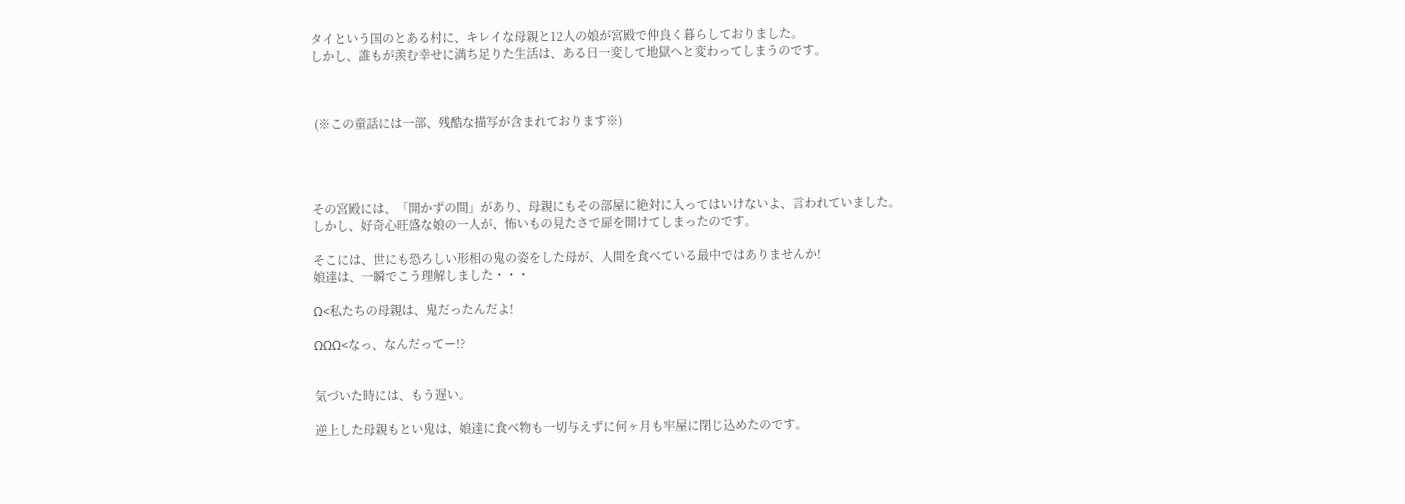タイという国のとある村に、キレイな母親と12人の娘が宮殿で仲良く暮らしておりました。
しかし、誰もが羨む幸せに満ち足りた生活は、ある日一変して地獄へと変わってしまうのです。



 (※この童話には一部、残酷な描写が含まれております※)




その宮殿には、「開かずの間」があり、母親にもその部屋に絶対に入ってはいけないよ、言われていました。
しかし、好奇心旺盛な娘の一人が、怖いもの見たさで扉を開けてしまったのです。

そこには、世にも恐ろしい形相の鬼の姿をした母が、人間を食べている最中ではありませんか!
娘達は、一瞬でこう理解しました・・・

Ω<私たちの母親は、鬼だったんだよ!

ΩΩΩ<なっ、なんだってー!?


気づいた時には、もう遅い。

逆上した母親もとい鬼は、娘達に食べ物も一切与えずに何ヶ月も牢屋に閉じ込めたのです。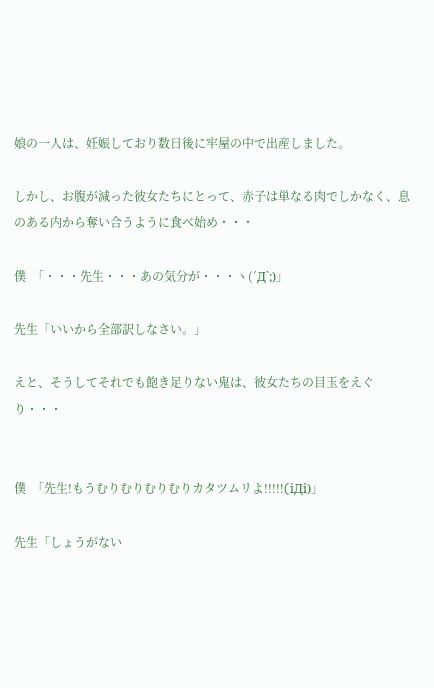娘の一人は、妊娠しており数日後に牢屋の中で出産しました。

しかし、お腹が減った彼女たちにとって、赤子は単なる肉でしかなく、息のある内から奪い合うように食べ始め・・・

僕  「・・・先生・・・あの気分が・・・ヽ(´Д`;)」

先生「いいから全部訳しなさい。」

えと、そうしてそれでも飽き足りない鬼は、彼女たちの目玉をえぐり・・・


僕  「先生!もうむりむりむりむりカタツムリよ!!!!!(iДi)」

先生「しょうがない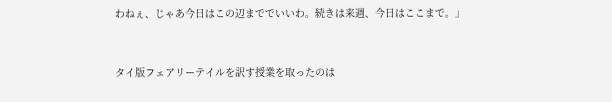わねぇ、じゃあ今日はこの辺まででいいわ。続きは来週、今日はここまで。」


タイ版フェアリーテイルを訳す授業を取ったのは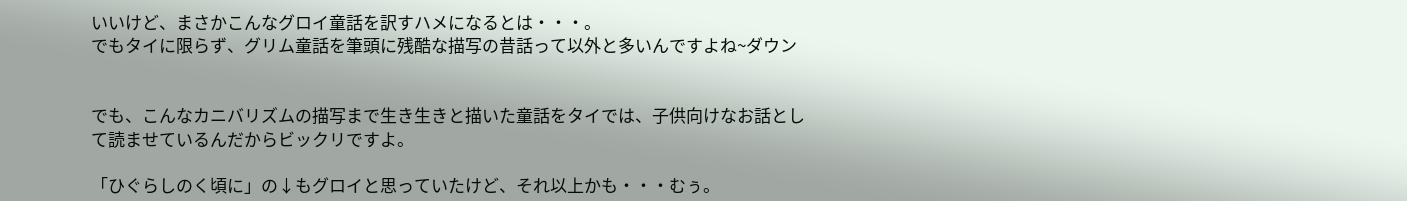いいけど、まさかこんなグロイ童話を訳すハメになるとは・・・。
でもタイに限らず、グリム童話を筆頭に残酷な描写の昔話って以外と多いんですよね~ダウン


でも、こんなカニバリズムの描写まで生き生きと描いた童話をタイでは、子供向けなお話として読ませているんだからビックリですよ。

「ひぐらしのく頃に」の↓もグロイと思っていたけど、それ以上かも・・・むぅ。